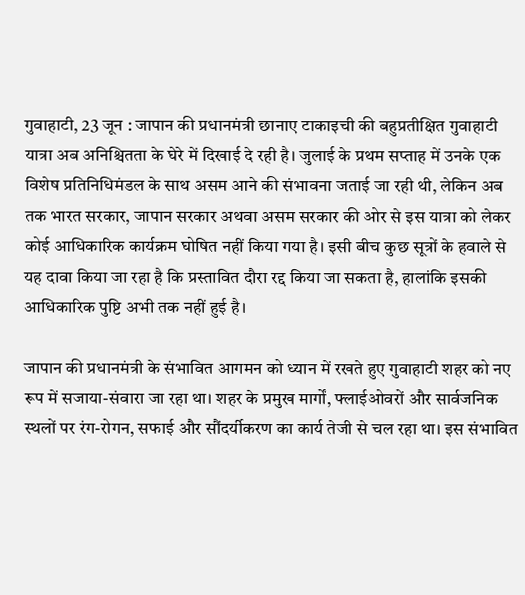गुवाहाटी, 23 जून : जापान की प्रधानमंत्री छानाए टाकाइची की बहुप्रतीक्षित गुवाहाटी यात्रा अब अनिश्चितता के घेरे में दिखाई दे रही है। जुलाई के प्रथम सप्ताह में उनके एक विशेष प्रतिनिधिमंडल के साथ असम आने की संभावना जताई जा रही थी, लेकिन अब तक भारत सरकार, जापान सरकार अथवा असम सरकार की ओर से इस यात्रा को लेकर कोई आधिकारिक कार्यक्रम घोषित नहीं किया गया है। इसी बीच कुछ सूत्रों के हवाले से यह दावा किया जा रहा है कि प्रस्तावित दौरा रद्द किया जा सकता है, हालांकि इसकी आधिकारिक पुष्टि अभी तक नहीं हुई है।

जापान की प्रधानमंत्री के संभावित आगमन को ध्यान में रखते हुए गुवाहाटी शहर को नए रूप में सजाया-संवारा जा रहा था। शहर के प्रमुख मार्गों, फ्लाईओवरों और सार्वजनिक स्थलों पर रंग-रोगन, सफाई और सौंदर्यीकरण का कार्य तेजी से चल रहा था। इस संभावित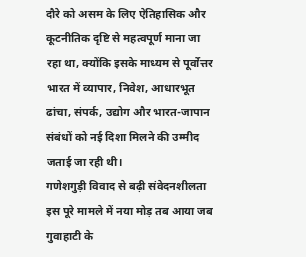दौरे को असम के लिए ऐतिहासिक और कूटनीतिक दृष्टि से महत्वपूर्ण माना जा रहा था, क्योंकि इसके माध्यम से पूर्वोत्तर भारत में व्यापार, निवेश, आधारभूत ढांचा, संपर्क, उद्योग और भारत-जापान संबंधों को नई दिशा मिलने की उम्मीद जताई जा रही थी।
गणेशगुड़ी विवाद से बढ़ी संवेदनशीलता
इस पूरे मामले में नया मोड़ तब आया जब गुवाहाटी के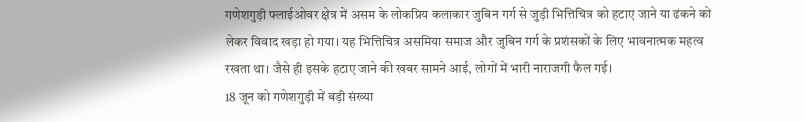गणेशगुड़ी फ्लाईओवर क्षेत्र में असम के लोकप्रिय कलाकार जुबिन गर्ग से जुड़ी भित्तिचित्र को हटाए जाने या ढंकने को लेकर विवाद खड़ा हो गया। यह भित्तिचित्र असमिया समाज और जुबिन गर्ग के प्रशंसकों के लिए भावनात्मक महत्व रखता था। जैसे ही इसके हटाए जाने की खबर सामने आई, लोगों में भारी नाराजगी फैल गई।
18 जून को गणेशगुड़ी में बड़ी संख्या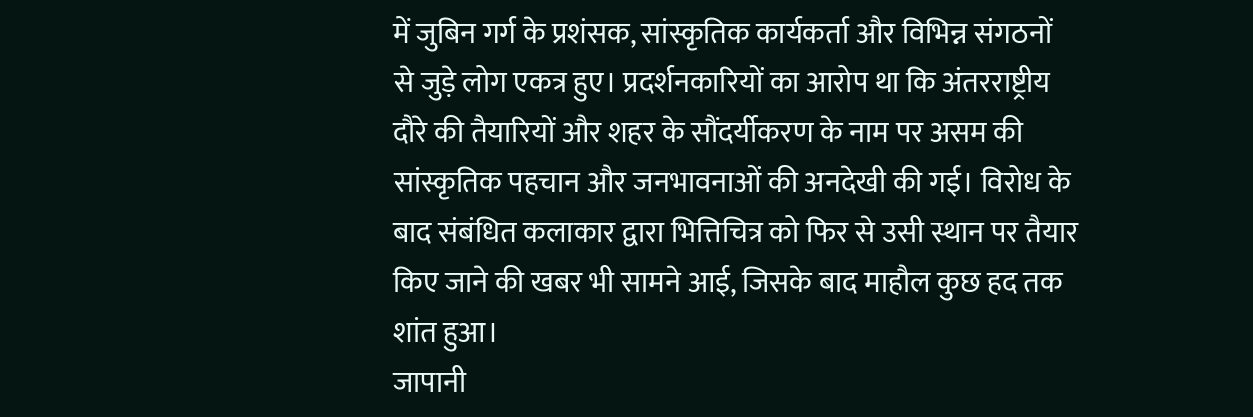में जुबिन गर्ग के प्रशंसक, सांस्कृतिक कार्यकर्ता और विभिन्न संगठनों से जुड़े लोग एकत्र हुए। प्रदर्शनकारियों का आरोप था कि अंतरराष्ट्रीय दौरे की तैयारियों और शहर के सौंदर्यीकरण के नाम पर असम की सांस्कृतिक पहचान और जनभावनाओं की अनदेखी की गई। विरोध के बाद संबंधित कलाकार द्वारा भित्तिचित्र को फिर से उसी स्थान पर तैयार किए जाने की खबर भी सामने आई, जिसके बाद माहौल कुछ हद तक शांत हुआ।
जापानी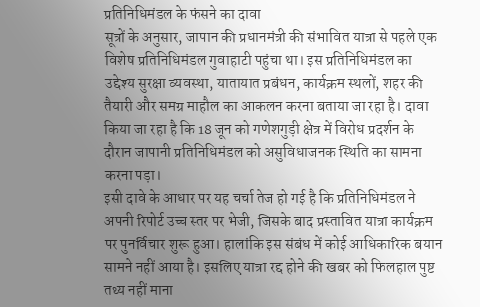प्रतिनिधिमंडल के फंसने का दावा
सूत्रों के अनुसार, जापान की प्रधानमंत्री की संभावित यात्रा से पहले एक विशेष प्रतिनिधिमंडल गुवाहाटी पहुंचा था। इस प्रतिनिधिमंडल का उद्देश्य सुरक्षा व्यवस्था, यातायात प्रबंधन, कार्यक्रम स्थलों, शहर की तैयारी और समग्र माहौल का आकलन करना बताया जा रहा है। दावा किया जा रहा है कि 18 जून को गणेशगुड़ी क्षेत्र में विरोध प्रदर्शन के दौरान जापानी प्रतिनिधिमंडल को असुविधाजनक स्थिति का सामना करना पड़ा।
इसी दावे के आधार पर यह चर्चा तेज हो गई है कि प्रतिनिधिमंडल ने अपनी रिपोर्ट उच्च स्तर पर भेजी, जिसके बाद प्रस्तावित यात्रा कार्यक्रम पर पुनर्विचार शुरू हुआ। हालांकि इस संबंध में कोई आधिकारिक बयान सामने नहीं आया है। इसलिए यात्रा रद्द होने की खबर को फिलहाल पुष्ट तथ्य नहीं माना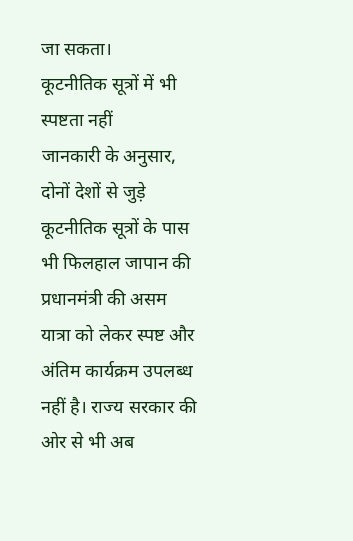जा सकता।
कूटनीतिक सूत्रों में भी स्पष्टता नहीं
जानकारी के अनुसार, दोनों देशों से जुड़े कूटनीतिक सूत्रों के पास भी फिलहाल जापान की प्रधानमंत्री की असम यात्रा को लेकर स्पष्ट और अंतिम कार्यक्रम उपलब्ध नहीं है। राज्य सरकार की ओर से भी अब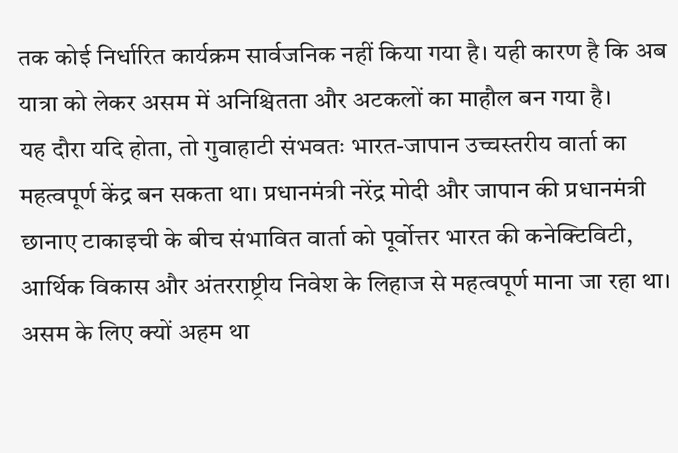तक कोई निर्धारित कार्यक्रम सार्वजनिक नहीं किया गया है। यही कारण है कि अब यात्रा को लेकर असम में अनिश्चितता और अटकलों का माहौल बन गया है।
यह दौरा यदि होता, तो गुवाहाटी संभवतः भारत-जापान उच्चस्तरीय वार्ता का महत्वपूर्ण केंद्र बन सकता था। प्रधानमंत्री नरेंद्र मोदी और जापान की प्रधानमंत्री छानाए टाकाइची के बीच संभावित वार्ता को पूर्वोत्तर भारत की कनेक्टिविटी, आर्थिक विकास और अंतरराष्ट्रीय निवेश के लिहाज से महत्वपूर्ण माना जा रहा था।
असम के लिए क्यों अहम था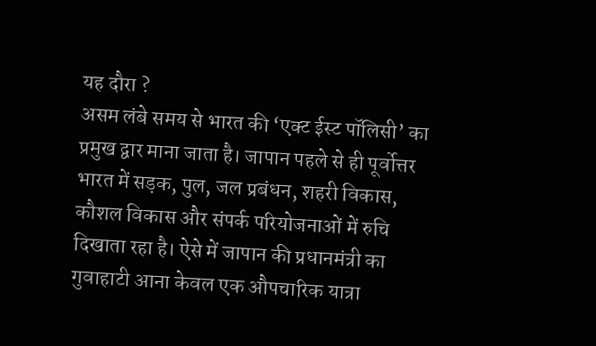यह दौरा ?
असम लंबे समय से भारत की ‘एक्ट ईस्ट पॉलिसी’ का प्रमुख द्वार माना जाता है। जापान पहले से ही पूर्वोत्तर भारत में सड़क, पुल, जल प्रबंधन, शहरी विकास, कौशल विकास और संपर्क परियोजनाओं में रुचि दिखाता रहा है। ऐसे में जापान की प्रधानमंत्री का गुवाहाटी आना केवल एक औपचारिक यात्रा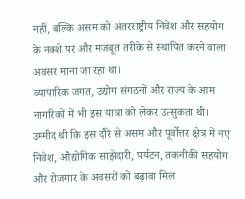नहीं, बल्कि असम को अंतरराष्ट्रीय निवेश और सहयोग के नक्शे पर और मजबूत तरीके से स्थापित करने वाला अवसर माना जा रहा था।
व्यापारिक जगत, उद्योग संगठनों और राज्य के आम नागरिकों में भी इस यात्रा को लेकर उत्सुकता थी। उम्मीद थी कि इस दौरे से असम और पूर्वोत्तर क्षेत्र में नए निवेश, औद्योगिक साझेदारी, पर्यटन, तकनीकी सहयोग और रोजगार के अवसरों को बढ़ावा मिल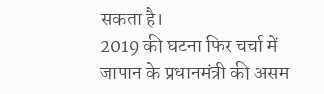सकता है।
2019 की घटना फिर चर्चा में
जापान के प्रधानमंत्री की असम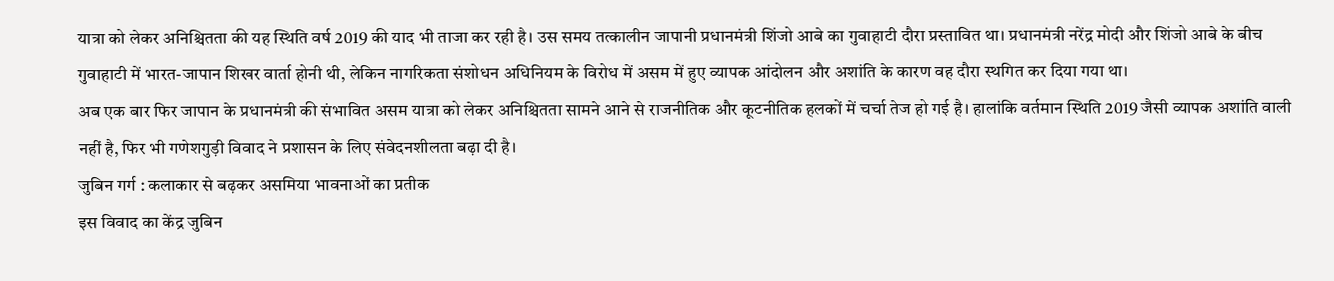यात्रा को लेकर अनिश्चितता की यह स्थिति वर्ष 2019 की याद भी ताजा कर रही है। उस समय तत्कालीन जापानी प्रधानमंत्री शिंजो आबे का गुवाहाटी दौरा प्रस्तावित था। प्रधानमंत्री नरेंद्र मोदी और शिंजो आबे के बीच गुवाहाटी में भारत-जापान शिखर वार्ता होनी थी, लेकिन नागरिकता संशोधन अधिनियम के विरोध में असम में हुए व्यापक आंदोलन और अशांति के कारण वह दौरा स्थगित कर दिया गया था।
अब एक बार फिर जापान के प्रधानमंत्री की संभावित असम यात्रा को लेकर अनिश्चितता सामने आने से राजनीतिक और कूटनीतिक हलकों में चर्चा तेज हो गई है। हालांकि वर्तमान स्थिति 2019 जैसी व्यापक अशांति वाली नहीं है, फिर भी गणेशगुड़ी विवाद ने प्रशासन के लिए संवेदनशीलता बढ़ा दी है।
जुबिन गर्ग : कलाकार से बढ़कर असमिया भावनाओं का प्रतीक
इस विवाद का केंद्र जुबिन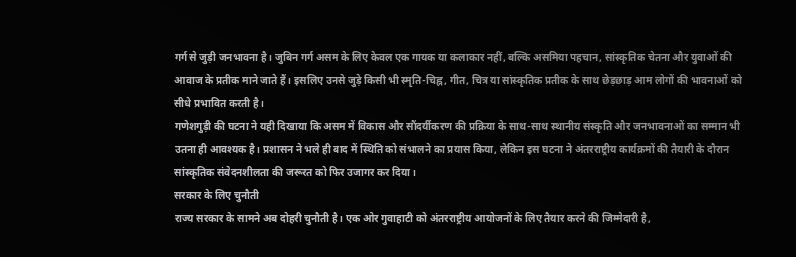गर्ग से जुड़ी जनभावना है। जुबिन गर्ग असम के लिए केवल एक गायक या कलाकार नहीं, बल्कि असमिया पहचान, सांस्कृतिक चेतना और युवाओं की आवाज के प्रतीक माने जाते हैं। इसलिए उनसे जुड़े किसी भी स्मृति-चिह्न, गीत, चित्र या सांस्कृतिक प्रतीक के साथ छेड़छाड़ आम लोगों की भावनाओं को सीधे प्रभावित करती है।
गणेशगुड़ी की घटना ने यही दिखाया कि असम में विकास और सौंदर्यीकरण की प्रक्रिया के साथ-साथ स्थानीय संस्कृति और जनभावनाओं का सम्मान भी उतना ही आवश्यक है। प्रशासन ने भले ही बाद में स्थिति को संभालने का प्रयास किया, लेकिन इस घटना ने अंतरराष्ट्रीय कार्यक्रमों की तैयारी के दौरान सांस्कृतिक संवेदनशीलता की जरूरत को फिर उजागर कर दिया।
सरकार के लिए चुनौती
राज्य सरकार के सामने अब दोहरी चुनौती है। एक ओर गुवाहाटी को अंतरराष्ट्रीय आयोजनों के लिए तैयार करने की जिम्मेदारी है,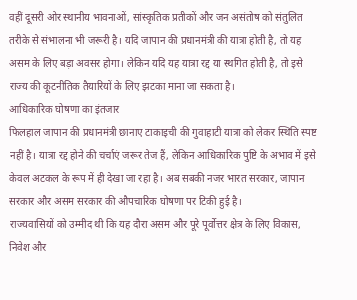वहीं दूसरी ओर स्थानीय भावनाओं, सांस्कृतिक प्रतीकों और जन असंतोष को संतुलित तरीके से संभालना भी जरूरी है। यदि जापान की प्रधानमंत्री की यात्रा होती है, तो यह असम के लिए बड़ा अवसर होगा। लेकिन यदि यह यात्रा रद्द या स्थगित होती है, तो इसे राज्य की कूटनीतिक तैयारियों के लिए झटका माना जा सकता है।
आधिकारिक घोषणा का इंतजार
फिलहाल जापान की प्रधानमंत्री छानाए टाकाइची की गुवाहाटी यात्रा को लेकर स्थिति स्पष्ट नहीं है। यात्रा रद्द होने की चर्चाएं जरूर तेज हैं, लेकिन आधिकारिक पुष्टि के अभाव में इसे केवल अटकल के रूप में ही देखा जा रहा है। अब सबकी नजर भारत सरकार, जापान सरकार और असम सरकार की औपचारिक घोषणा पर टिकी हुई है।
राज्यवासियों को उम्मीद थी कि यह दौरा असम और पूरे पूर्वोत्तर क्षेत्र के लिए विकास, निवेश और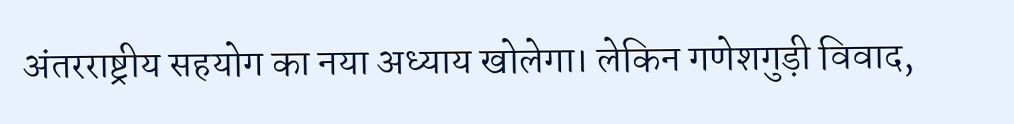अंतरराष्ट्रीय सहयोग का नया अध्याय खोलेगा। लेकिन गणेशगुड़ी विवाद,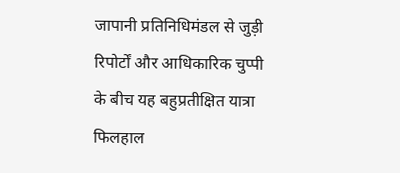जापानी प्रतिनिधिमंडल से जुड़ी रिपोर्टों और आधिकारिक चुप्पी के बीच यह बहुप्रतीक्षित यात्रा फिलहाल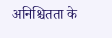अनिश्चितता के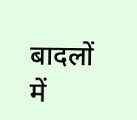बादलों में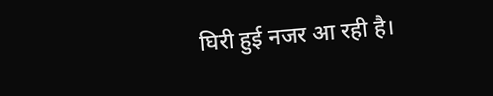घिरी हुई नजर आ रही है।